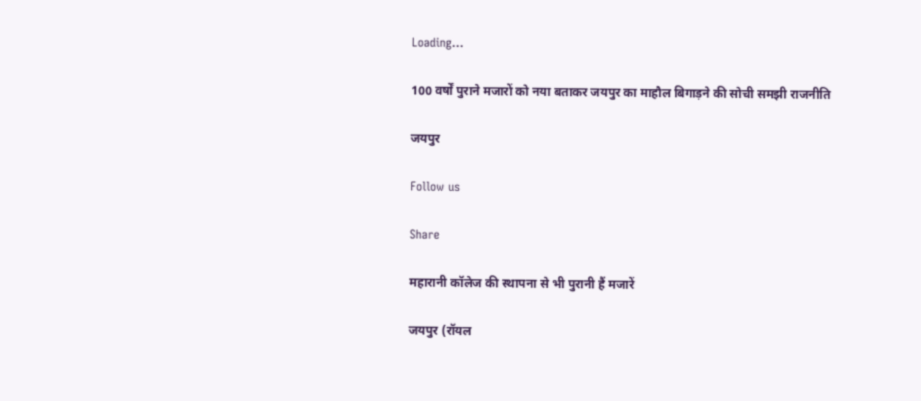Loading...

100 वर्षों पुराने मजारों को नया बताकर जयपुर का माहौल बिगाड़ने की सोची समझी राजनीति

जयपुर

Follow us

Share

महारानी कॉलेज की स्थापना से भी पुरानी हैं मजारें

जयपुर (रॉयल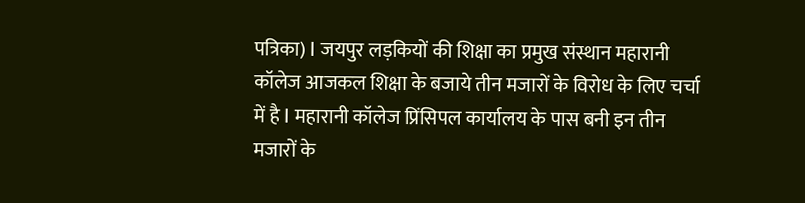पत्रिका) I जयपुर लड़कियों की शिक्षा का प्रमुख संस्थान महारानी कॉलेज आजकल शिक्षा के बजाये तीन मजारों के विरोध के लिए चर्चा में है I महारानी कॉलेज प्रिंसिपल कार्यालय के पास बनी इन तीन मजारों के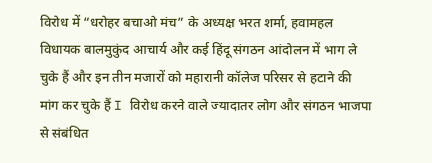विरोध में “धरोहर बचाओ मंच” के अध्यक्ष भरत शर्मा, हवामहल विधायक बालमुकुंद आचार्य और कई हिंदू संगठन आंदोलन में भाग ले चुके हैं और इन तीन मजारों को महारानी कॉलेज परिसर से हटाने की मांग कर चुके हैं I विरोध करने वाले ज्यादातर लोग और संगठन भाजपा से संबंधित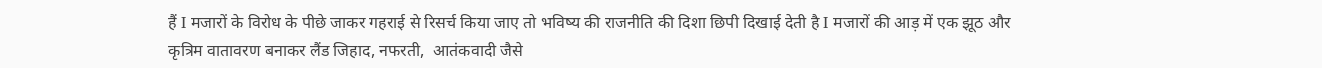हैं I मजारों के विरोध के पीछे जाकर गहराई से रिसर्च किया जाए तो भविष्य की राजनीति की दिशा छिपी दिखाई देती है I मजारों की आड़ में एक झूठ और कृत्रिम वातावरण बनाकर लैंड जिहाद, नफरती,  आतंकवादी जैसे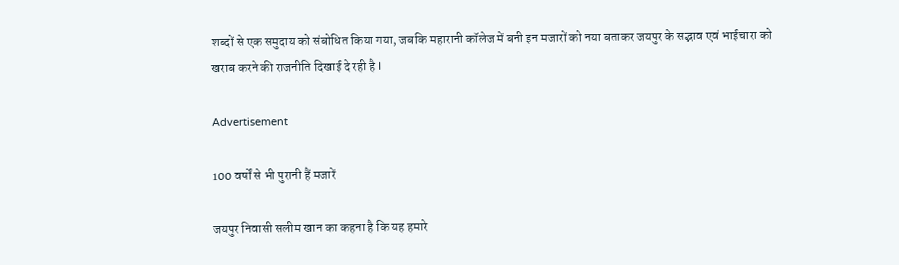शब्दों से एक समुदाय को संबोधित किया गया, जबकि महारानी कॉलेज में बनी इन मजारों को नया बताकर जयपुर के सद्भाव एवं भाईचारा को खराब करने की राजनीति दिखाई दे रही है I

Advertisement

100 वर्षों से भी पुरानी हैं मजारें

जयपुर निवासी सलीम खान का कहना है कि यह हमारे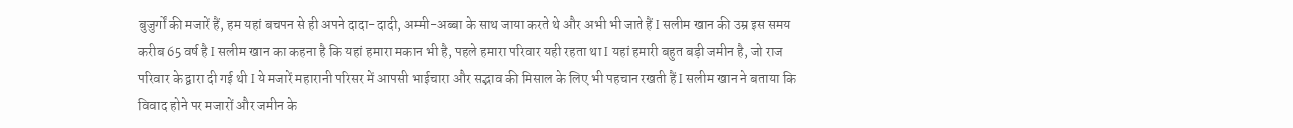बुजुर्गों की मजारें हैं, हम यहां बचपन से ही अपने दादा-दादी, अम्मी-अब्बा के साथ जाया करते थे और अभी भी जाते हैं I सलीम खान की उम्र इस समय करीब 65 वर्ष है I सलीम खान का कहना है कि यहां हमारा मकान भी है, पहले हमारा परिवार यही रहता था I यहां हमारी बहुत बड़ी जमीन है, जो राज परिवार के द्वारा दी गई थी I ये मजारें महारानी परिसर में आपसी भाईचारा और सद्भाव की मिसाल के लिए भी पहचान रखती हैं I सलीम खान ने बताया कि विवाद होने पर मजारों और जमीन के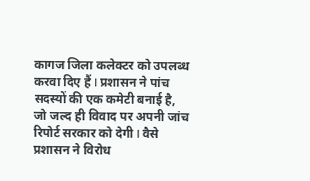कागज जिला कलेक्टर को उपलब्ध करवा दिए हैं I प्रशासन ने पांच सदस्यों की एक कमेटी बनाई है, जो जल्द ही विवाद पर अपनी जांच रिपोर्ट सरकार को देगी I वैसे प्रशासन ने विरोध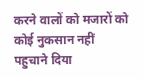करने वालों को मजारों को कोई नुकसान नहीं पहुचाने दिया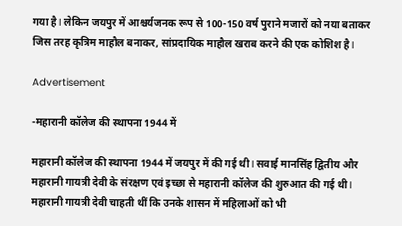गया है I लेकिन जयपुर में आश्चर्यजनक रूप से 100-150 वर्ष पुराने मजारों को नया बताकर जिस तरह कृत्रिम माहौल बनाकर, सांप्रदायिक माहौल खराब करने की एक कोशिश है I

Advertisement

-महारानी कॉलेज की स्थापना 1944 में

महारानी कॉलेज की स्थापना 1944 में जयपुर में की गई थी I सवाई मानसिंह द्वितीय और महारानी गायत्री देवी के संरक्षण एवं इच्छा से महारानी कॉलेज की शुरुआत की गई थी I महारानी गायत्री देवी चाहती थीं कि उनके शासन में महिलाओं को भी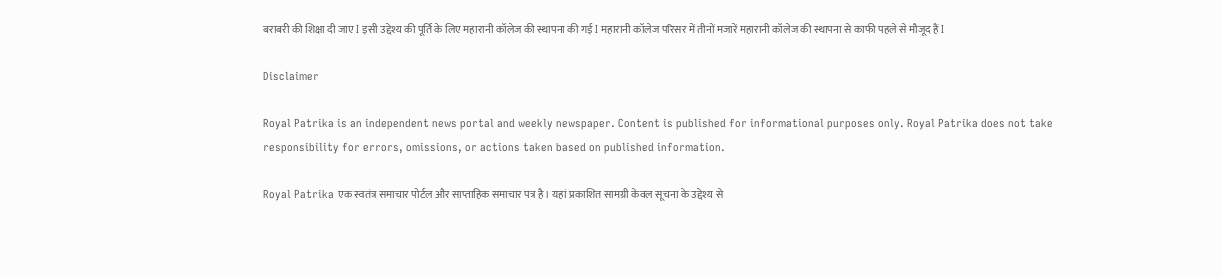बराबरी की शिक्षा दी जाए I इसी उद्देश्य की पूर्ति के लिए महारानी कॉलेज की स्थापना की गई I महारानी कॉलेज परिसर में तीनों मजारें महारानी कॉलेज की स्थापना से काफी पहले से मौजूद हैं I

Disclaimer

Royal Patrika is an independent news portal and weekly newspaper. Content is published for informational purposes only. Royal Patrika does not take responsibility for errors, omissions, or actions taken based on published information.

Royal Patrika एक स्वतंत्र समाचार पोर्टल और साप्ताहिक समाचार पत्र है। यहां प्रकाशित सामग्री केवल सूचना के उद्देश्य से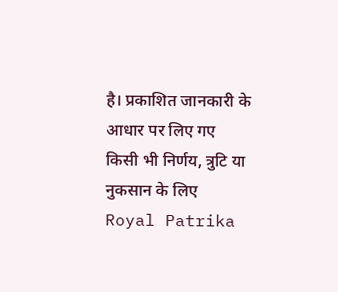है। प्रकाशित जानकारी के आधार पर लिए गए किसी भी निर्णय, त्रुटि या नुकसान के लिए Royal Patrika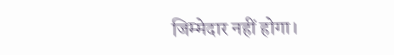जिम्मेदार नहीं होगा।